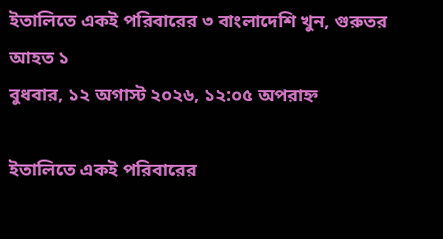ইতালিতে একই পরিবারের ৩ বাংলাদেশি খুন, গুরুতর আহত ১
বুধবার, ১২ অগাস্ট ২০২৬, ১২:০৫ অপরাহ্ন

ইতালিতে একই পরিবারের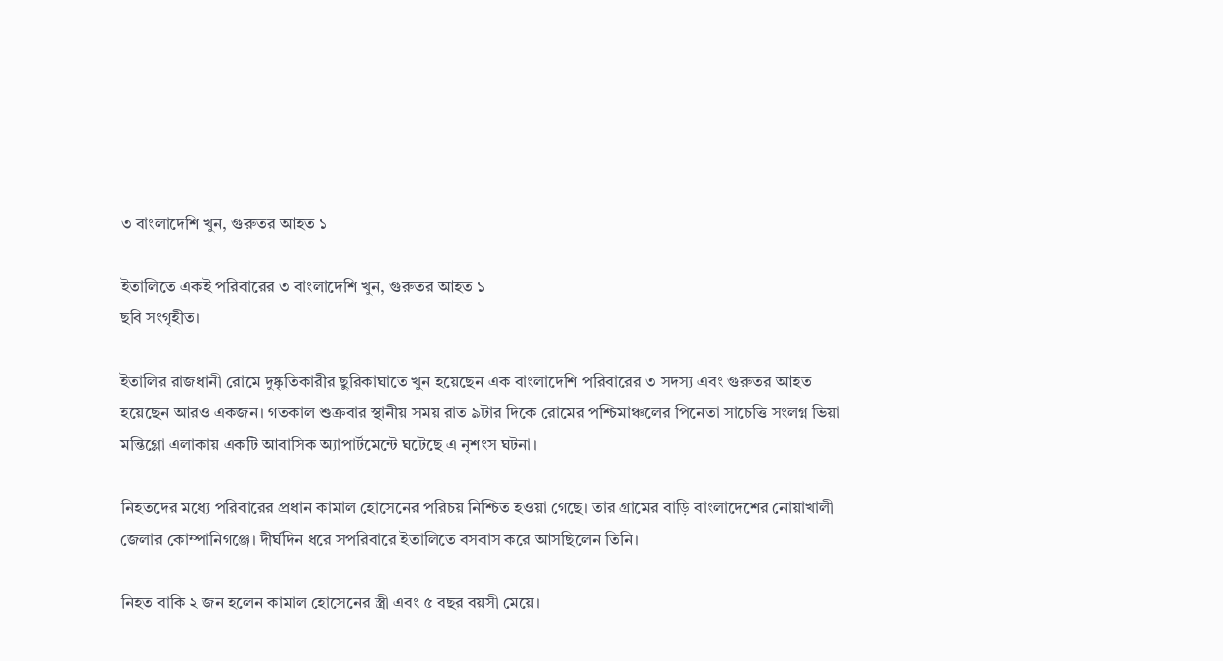৩ বাংলাদেশি খুন, গুরুতর আহত ১

ইতালিতে একই পরিবারের ৩ বাংলাদেশি খুন, গুরুতর আহত ১
ছবি সংগৃহীত।

ইতালির রাজধানী রোমে দুষ্কৃতিকারীর ছুরিকাঘাতে খুন হয়েছেন এক বাংলাদেশি পরিবারের ৩ সদস্য এবং গুরুতর আহত হয়েছেন আরও একজন। গতকাল শুক্রবার স্থানীয় সময় রাত ৯টার দিকে রোমের পশ্চিমাঞ্চলের পিনেতা সাচেত্তি সংলগ্ন ভিয়া মন্তিগ্লো এলাকায় একটি আবাসিক অ্যাপার্টমেন্টে ঘটেছে এ নৃশংস ঘটনা।

নিহতদের মধ্যে পরিবারের প্রধান কামাল হোসেনের পরিচয় নিশ্চিত হওয়া গেছে। তার গ্রামের বাড়ি বাংলাদেশের নোয়াখালী জেলার কোম্পানিগঞ্জে। দীর্ঘদিন ধরে সপরিবারে ইতালিতে বসবাস করে আসছিলেন তিনি।

নিহত বাকি ২ জন হলেন কামাল হোসেনের স্ত্রী এবং ৫ বছর বয়সী মেয়ে।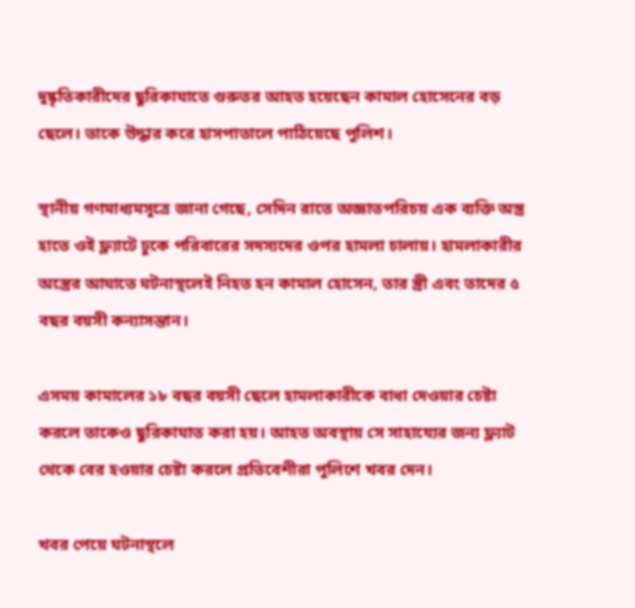দুষ্কৃতিকারীদের ছুরিকাঘাতে গুরুতর আহত হয়েছেন কামাল হোসেনের বড় ছেলে। তাকে উদ্ধার করে হাসপাতালে পাঠিয়েছে পুলিশ।

স্থানীয় গণমাধ্যমসূত্রে জানা গেছে, সেদিন রাতে অজ্ঞাতপরিচয় এক ব্যক্তি অস্ত্র হাতে ওই ফ্ল্যাটে ঢুকে পরিবারের সদস্যদের ওপর হামলা চালায়। হামলাকারীর অস্ত্রের আঘাতে ঘটনাস্থলেই নিহত হন কামাল হোসেন, তার স্ত্রী এবং তাদের ৫ বছর বয়সী কন্যাসন্তান।

এসময় কামালের ১৮ বছর বয়সী ছেলে হামলাকারীকে বাধা দেওয়ার চেষ্টা করলে তাকেও ছুরিকাঘাত করা হয়। আহত অবস্থায় সে সাহায্যের জন্য ফ্ল্যাট থেকে বের হওয়ার চেষ্টা করলে প্রতিবেশীরা পুলিশে খবর দেন।

খবর পেয়ে ঘটনাস্থলে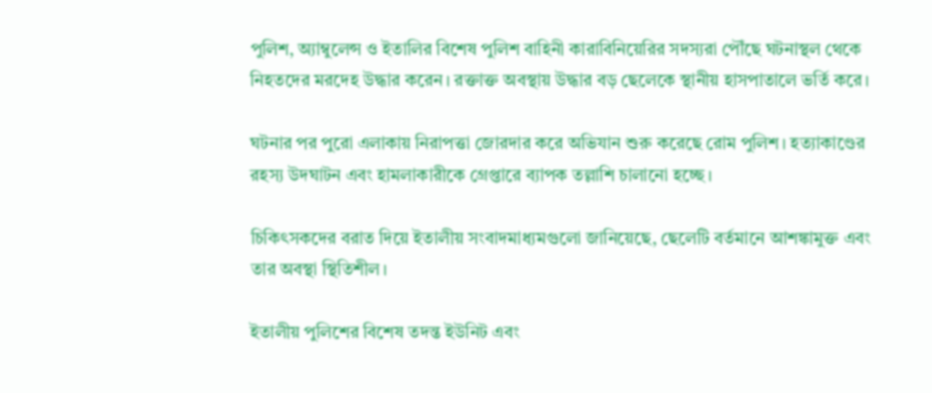পুলিশ, অ্যাম্বুলেন্স ও ইতালির বিশেষ পুলিশ বাহিনী কারাবিনিয়েরির সদস্যরা পৌঁছে ঘটনাস্থল থেকে নিহতদের মরদেহ উদ্ধার করেন। রক্তাক্ত অবস্থায় উদ্ধার বড় ছেলেকে স্থানীয় হাসপাতালে ভর্তি করে।

ঘটনার পর পুরো এলাকায় নিরাপত্তা জোরদার করে অভিযান শুরু করেছে রোম পুলিশ। হত্যাকাণ্ডের রহস্য উদঘাটন এবং হামলাকারীকে গ্রেপ্তারে ব্যাপক তল্লাশি চালানো হচ্ছে।

চিকিৎসকদের বরাত দিয়ে ইতালীয় সংবাদমাধ্যমগুলো জানিয়েছে, ছেলেটি বর্তমানে আশঙ্কামুক্ত এবং তার অবস্থা স্থিতিশীল।

ইতালীয় পুলিশের বিশেষ তদন্ত ইউনিট এবং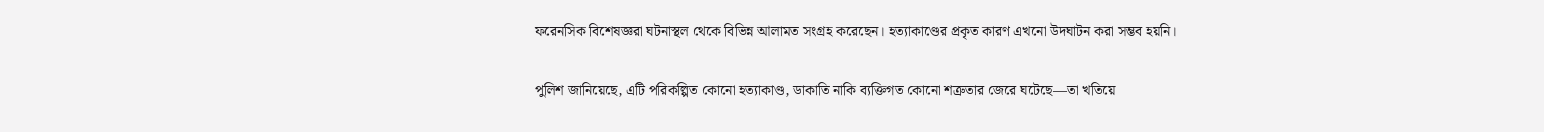ফরেনসিক বিশেষজ্ঞরা ঘটনাস্থল থেকে বিভিন্ন আলামত সংগ্রহ করেছেন। হত্যাকাণ্ডের প্রকৃত কারণ এখনো উদঘাটন করা সম্ভব হয়নি।

পুলিশ জানিয়েছে, এটি পরিকল্পিত কোনো হত্যাকাণ্ড, ডাকাতি নাকি ব্যক্তিগত কোনো শত্রুতার জেরে ঘটেছে—তা খতিয়ে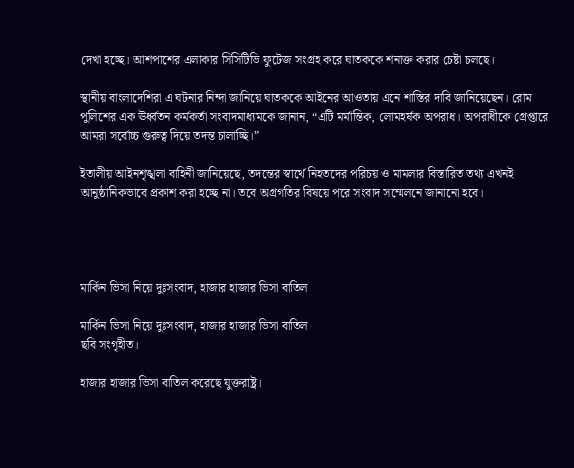দেখা হচ্ছে। আশপাশের এলাকার সিসিটিভি ফুটেজ সংগ্রহ করে ঘাতককে শনাক্ত করার চেষ্টা চলছে।

স্থানীয় বাংলাদেশিরা এ ঘটনার নিন্দা জানিয়ে ঘাতককে আইনের আওতায় এনে শাস্তির দাবি জানিয়েছেন। রোম পুলিশের এক ঊর্ধ্বতন কর্মকর্তা সংবাদমাধ্যমকে জানান, “এটি মর্মান্তিক, লোমহর্ষক অপরাধ। অপরাধীকে গ্রেপ্তারে আমরা সর্বোচ্চ গুরুত্ব দিয়ে তদন্ত চালাচ্ছি।”

ইতালীয় আইনশৃঙ্খলা বাহিনী জানিয়েছে, তদন্তের স্বার্থে নিহতদের পরিচয় ও মামলার বিস্তারিত তথ্য এখনই আনুষ্ঠানিকভাবে প্রকাশ করা হচ্ছে না। তবে অগ্রগতির বিষয়ে পরে সংবাদ সম্মেলনে জানানো হবে।




মার্কিন ভিসা নিয়ে দুঃসংবাদ, হাজার হাজার ভিসা বাতিল

মার্কিন ভিসা নিয়ে দুঃসংবাদ, হাজার হাজার ভিসা বাতিল
ছবি সংগৃহীত।

হাজার হাজার ভিসা বাতিল করেছে যুক্তরাষ্ট্র।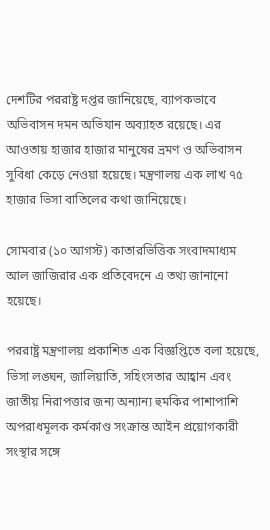দেশটির পররাষ্ট্র দপ্তর জানিয়েছে, ব্যাপকভাবে অভিবাসন দমন অভিযান অব্যাহত রয়েছে। এর আওতায় হাজার হাজার মানুষের ভ্রমণ ও অভিবাসন সুবিধা কেড়ে নেওয়া হয়েছে। মন্ত্রণালয় এক লাখ ৭৫ হাজার ভিসা বাতিলের কথা জানিয়েছে।

সোমবার (১০ আগস্ট) কাতারভিত্তিক সংবাদমাধ্যম আল জাজিরার এক প্রতিবেদনে এ তথ্য জানানো হয়েছে।

পররাষ্ট্র মন্ত্রণালয় প্রকাশিত এক বিজ্ঞপ্তিতে বলা হয়েছে, ভিসা লঙ্ঘন, জালিয়াতি, সহিংসতার আহ্বান এবং জাতীয় নিরাপত্তার জন্য অন্যান্য হুমকির পাশাপাশি অপরাধমূলক কর্মকাণ্ড সংক্রান্ত আইন প্রয়োগকারী সংস্থার সঙ্গে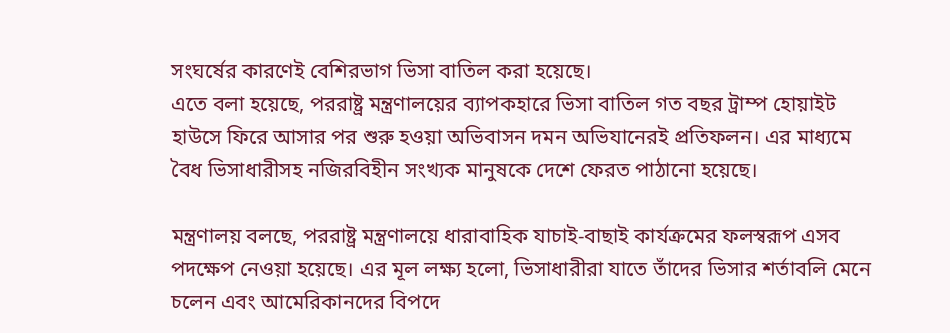সংঘর্ষের কারণেই বেশিরভাগ ভিসা বাতিল করা হয়েছে।
এতে বলা হয়েছে, পররাষ্ট্র মন্ত্রণালয়ের ব্যাপকহারে ভিসা বাতিল গত বছর ট্রাম্প হোয়াইট হাউসে ফিরে আসার পর শুরু হওয়া অভিবাসন দমন অভিযানেরই প্রতিফলন। এর মাধ্যমে বৈধ ভিসাধারীসহ নজিরবিহীন সংখ্যক মানুষকে দেশে ফেরত পাঠানো হয়েছে।

মন্ত্রণালয় বলছে, পররাষ্ট্র মন্ত্রণালয়ে ধারাবাহিক যাচাই-বাছাই কার্যক্রমের ফলস্বরূপ এসব পদক্ষেপ নেওয়া হয়েছে। এর মূল লক্ষ্য হলো, ভিসাধারীরা যাতে তাঁদের ভিসার শর্তাবলি মেনে চলেন এবং আমেরিকানদের বিপদে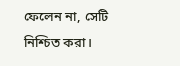ফেলেন না, সেটি নিশ্চিত করা।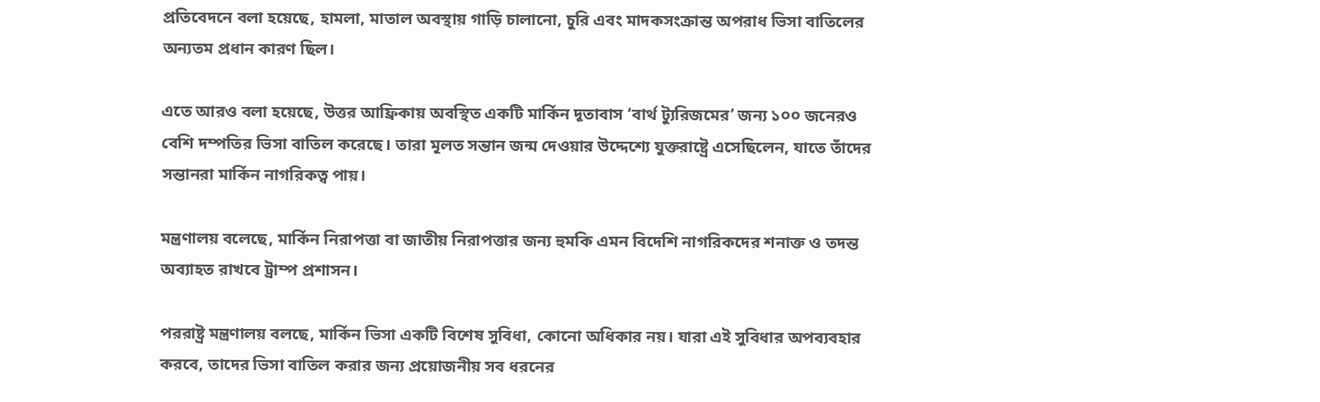প্রতিবেদনে বলা হয়েছে, হামলা, মাতাল অবস্থায় গাড়ি চালানো, চুরি এবং মাদকসংক্রান্ত অপরাধ ভিসা বাতিলের অন্যতম প্রধান কারণ ছিল।

এতে আরও বলা হয়েছে, উত্তর আফ্রিকায় অবস্থিত একটি মার্কিন দূতাবাস ‘বার্থ ট্যুরিজমের’ জন্য ১০০ জনেরও বেশি দম্পতির ভিসা বাতিল করেছে। তারা মূলত সন্তান জন্ম দেওয়ার উদ্দেশ্যে যুক্তরাষ্ট্রে এসেছিলেন, যাতে তাঁদের সন্তানরা মার্কিন নাগরিকত্ব পায়।

মন্ত্রণালয় বলেছে, মার্কিন নিরাপত্তা বা জাতীয় নিরাপত্তার জন্য হুমকি এমন বিদেশি নাগরিকদের শনাক্ত ও তদন্ত অব্যাহত রাখবে ট্রাম্প প্রশাসন।

পররাষ্ট্র মন্ত্রণালয় বলছে, মার্কিন ভিসা একটি বিশেষ সুবিধা, কোনো অধিকার নয়। যারা এই সুবিধার অপব্যবহার করবে, তাদের ভিসা বাতিল করার জন্য প্রয়োজনীয় সব ধরনের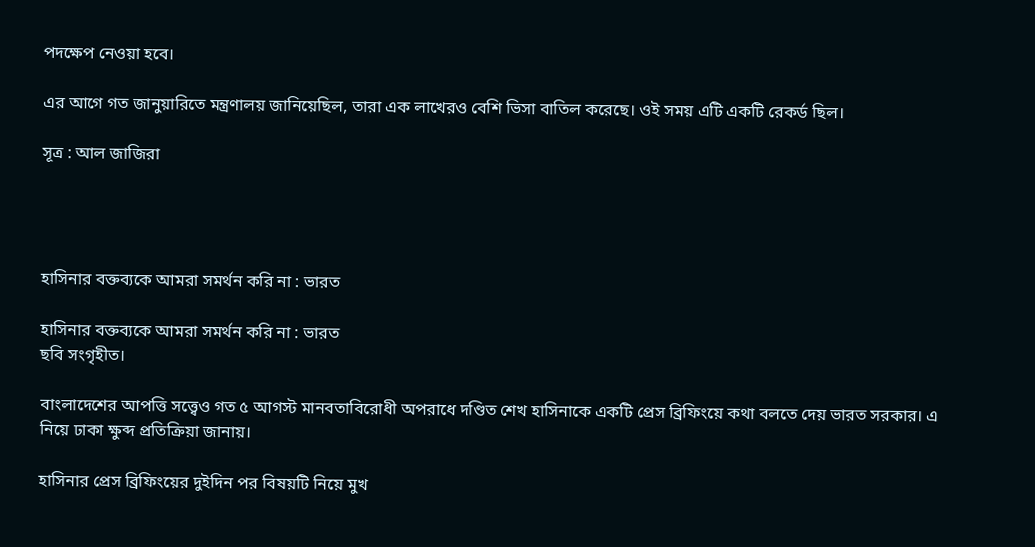পদক্ষেপ নেওয়া হবে।

এর আগে গত জানুয়ারিতে মন্ত্রণালয় জানিয়েছিল, তারা এক লাখেরও বেশি ভিসা বাতিল করেছে। ওই সময় এটি একটি রেকর্ড ছিল।

সূত্র : আল জাজিরা




হাসিনার বক্তব্যকে আমরা সমর্থন করি না : ভারত

হাসিনার বক্তব্যকে আমরা সমর্থন করি না : ভারত
ছবি সংগৃহীত।

বাংলাদেশের আপত্তি সত্ত্বেও গত ৫ আগস্ট মানবতাবিরোধী অপরাধে দণ্ডিত শেখ হাসিনাকে একটি প্রেস ব্রিফিংয়ে কথা বলতে দেয় ভারত সরকার। এ নিয়ে ঢাকা ক্ষুব্দ প্রতিক্রিয়া জানায়।

হাসিনার প্রেস ব্রিফিংয়ের দুইদিন পর বিষয়টি নিয়ে মুখ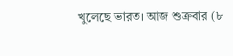খুলেছে ভারত। আজ শুক্রবার (৮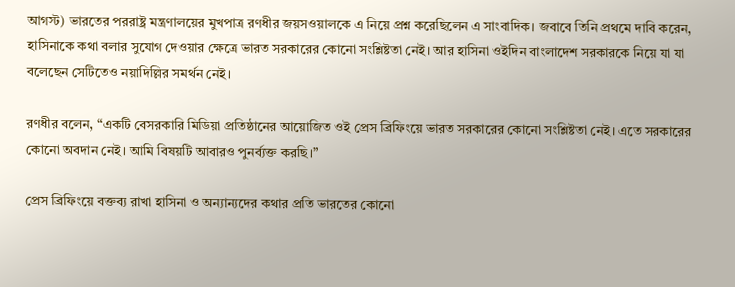আগস্ট) ভারতের পররাষ্ট্র মন্ত্রণালয়ের মুখপাত্র রণধীর জয়সওয়ালকে এ নিয়ে প্রশ্ন করেছিলেন এ সাংবাদিক। জবাবে তিনি প্রথমে দাবি করেন, হাসিনাকে কথা বলার সুযোগ দেওয়ার ক্ষেত্রে ভারত সরকারের কোনো সংশ্লিষ্টতা নেই। আর হাসিনা ওইদিন বাংলাদেশ সরকারকে নিয়ে যা যা বলেছেন সেটিতেও নয়াদিল্লির সমর্থন নেই।

রণধীর বলেন, “একটি বেসরকারি মিডিয়া প্রতিষ্ঠানের আয়োজিত ওই প্রেস ব্রিফিংয়ে ভারত সরকারের কোনো সংশ্লিষ্টতা নেই। এতে সরকারের কোনো অবদান নেই। আমি বিষয়টি আবারও পুনর্ব্যক্ত করছি।”

প্রেস ব্রিফিংয়ে বক্তব্য রাখা হাসিনা ও অন্যান্যদের কথার প্রতি ভারতের কোনো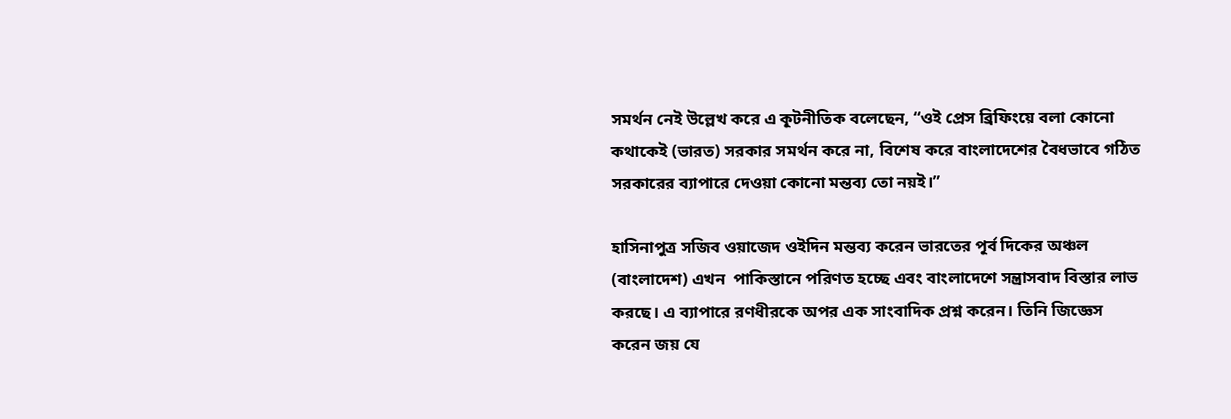সমর্থন নেই উল্লেখ করে এ কূটনীতিক বলেছেন, “ওই প্রেস ব্রিফিংয়ে বলা কোনো কথাকেই (ভারত) সরকার সমর্থন করে না, বিশেষ করে বাংলাদেশের বৈধভাবে গঠিত সরকারের ব্যাপারে দেওয়া কোনো মন্তব্য তো নয়ই।”

হাসিনাপুত্র সজিব ওয়াজেদ ওইদিন মন্তব্য করেন ভারতের পূর্ব দিকের অঞ্চল (বাংলাদেশ) এখন  পাকিস্তানে পরিণত হচ্ছে এবং বাংলাদেশে সন্ত্রাসবাদ বিস্তার লাভ করছে। এ ব্যাপারে রণধীরকে অপর এক সাংবাদিক প্রশ্ন করেন। তিনি জিজ্ঞেস করেন জয় যে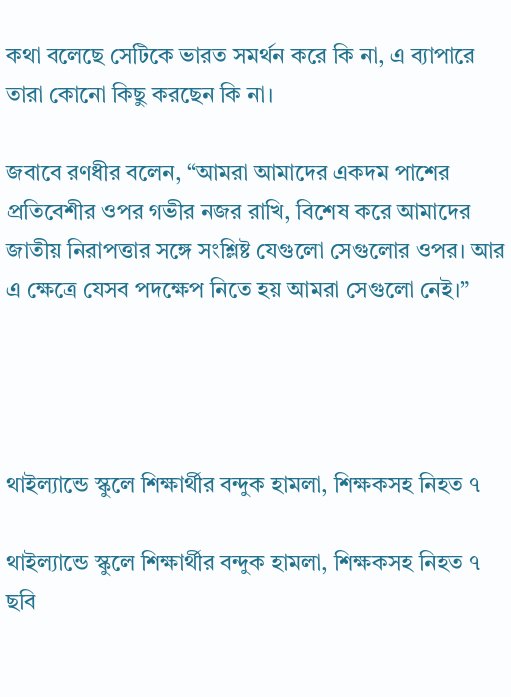কথা বলেছে সেটিকে ভারত সমর্থন করে কি না, এ ব্যাপারে তারা কোনো কিছু করছেন কি না।

জবাবে রণধীর বলেন, “আমরা আমাদের একদম পাশের প্রতিবেশীর ওপর গভীর নজর রাখি, বিশেষ করে আমাদের জাতীয় নিরাপত্তার সঙ্গে সংশ্লিষ্ট যেগুলো সেগুলোর ওপর। আর এ ক্ষেত্রে যেসব পদক্ষেপ নিতে হয় আমরা সেগুলো নেই।”




থাইল্যান্ডে স্কুলে শিক্ষার্থীর বন্দুক হামলা, শিক্ষকসহ নিহত ৭

থাইল্যান্ডে স্কুলে শিক্ষার্থীর বন্দুক হামলা, শিক্ষকসহ নিহত ৭
ছবি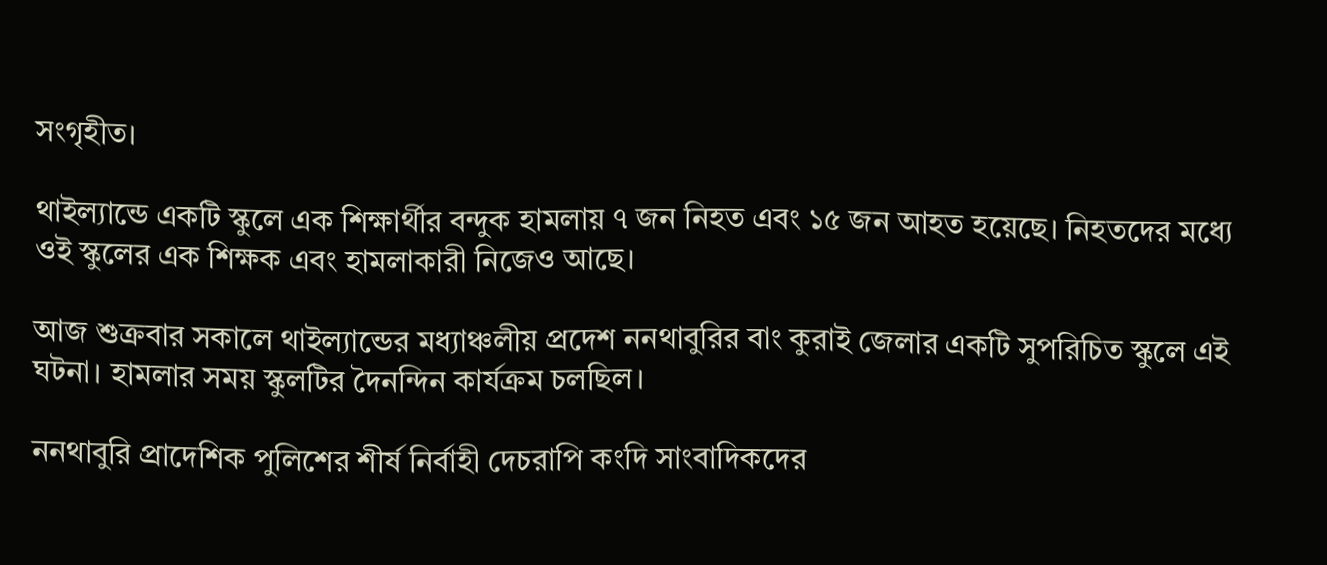সংগৃহীত।

থাইল্যান্ডে একটি স্কুলে এক শিক্ষার্থীর বন্দুক হামলায় ৭ জন নিহত এবং ১৫ জন আহত হয়েছে। নিহতদের মধ্যে ওই স্কুলের এক শিক্ষক এবং হামলাকারী নিজেও আছে।

আজ শুক্রবার সকালে থাইল্যান্ডের মধ্যাঞ্চলীয় প্রদেশ ননথাবুরির বাং কুরাই জেলার একটি সুপরিচিত স্কুলে এই ঘটনা। হামলার সময় স্কুলটির দৈনন্দিন কার্যক্রম চলছিল।

ননথাবুরি প্রাদেশিক পুলিশের শীর্ষ নির্বাহী দেচরাপি কংদি সাংবাদিকদের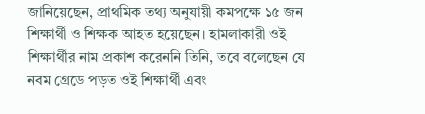জানিয়েছেন, প্রাথমিক তথ্য অনুযায়ী কমপক্ষে ১৫ জন শিক্ষার্থী ও শিক্ষক আহত হয়েছেন। হামলাকারী ওই শিক্ষার্থীর নাম প্রকাশ করেননি তিনি, তবে বলেছেন যে নবম গ্রেডে পড়ত ওই শিক্ষার্থী এবং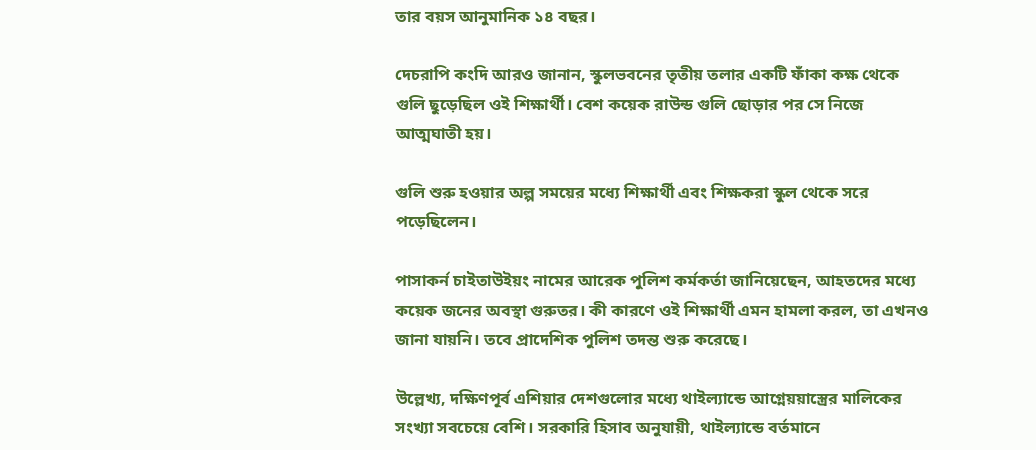তার বয়স আনুমানিক ১৪ বছর।

দেচরাপি কংদি আরও জানান, স্কুলভবনের তৃতীয় তলার একটি ফাঁকা কক্ষ থেকে গুলি ছুড়েছিল ওই শিক্ষার্থী। বেশ কয়েক রাউন্ড গুলি ছোড়ার পর সে নিজে আত্মঘাতী হয়।

গুলি শুরু হওয়ার অল্প সময়ের মধ্যে শিক্ষার্থী এবং শিক্ষকরা স্কুল থেকে সরে পড়েছিলেন।

পাসাকর্ন চাইতাউইয়ং নামের আরেক পুলিশ কর্মকর্তা জানিয়েছেন, আহতদের মধ্যে কয়েক জনের অবস্থা গুরুতর। কী কারণে ওই শিক্ষার্থী এমন হামলা করল, তা এখনও জানা যায়নি। তবে প্রাদেশিক পুলিশ তদন্ত শুরু করেছে।

উল্লেখ্য, দক্ষিণপূর্ব এশিয়ার দেশগুলোর মধ্যে থাইল্যান্ডে আগ্নেয়য়াস্ত্রের মালিকের সংখ্যা সবচেয়ে বেশি। সরকারি হিসাব অনুযায়ী, থাইল্যান্ডে বর্তমানে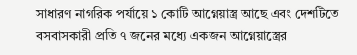সাধারণ নাগরিক পর্যায়ে ১ কোটি আগ্নেয়াস্ত্র আছে এবং দেশটিতে বসবাসকারী প্রতি ৭ জনের মধ্যে একজন আগ্নেয়াস্ত্রের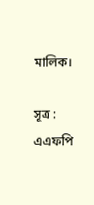মালিক।

সূত্র : এএফপি